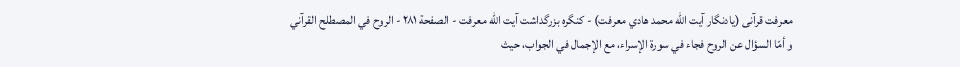معرفت قرآنى (يادنگار آيت الله محمد هادي معرفت) - كنگره بزرگداشت آيت الله معرفت - الصفحة ٢٨١ - الروح في المصطلح القرآني
و أمّا السؤال عن الروح فجاء في سورة الإسراء، مع الإجمال في الجواب، حيث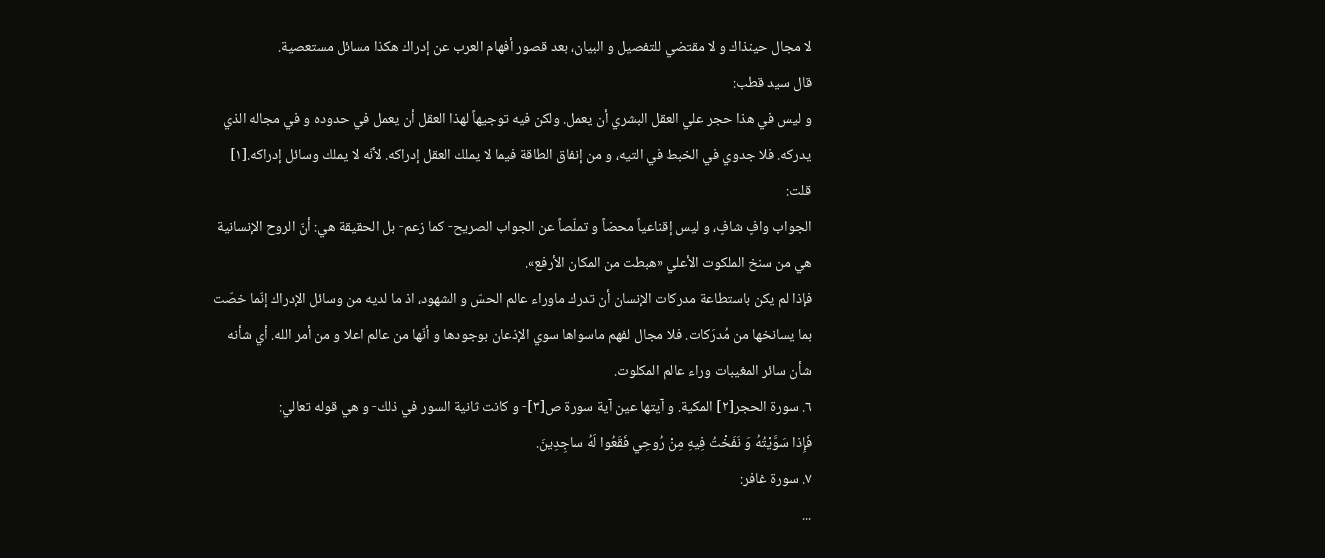لا مجال حينذاك و لا مقتضي للتفصيل و البيان، بعد قصور أفهام العرب عن إدراك هكذا مسائل مستعصية.
قال سيد قطب:
و ليس في هذا حجر علي العقل البشري أن يعمل. ولكن فيه توجيهاً لهذا العقل أن يعمل في حدوده و في مجاله الذي يدركه. فلا جدوي في الخبط في التيه، و من إنفاق الطاقة فيما لا يملك العقل إدراكه. لأنّه لا يملك وسائل إدراكه.[١]
قلت:
الجواب وافٍ شافٍ، و ليس إقناعياً محضاً و تملّصاً عن الجواب الصريح- كما زعم- بل الحقيقة هي: أنّ الروح الإنسانية هي من سنخ الملكوت الأعلي «هبطت من المكان الأرفع».
فإذا لم يكن باستطاعة مدركات الإنسان أن تدرك ماوراء عالم الحسّ و الشهود، اذ ما لديه من وسائل الإدراك إنّما خصّت بما يسانخها من مُدرَكات. فلا مجال لفهم ماسواها سوي الإذعان بوجودها و أنّها من عالم اعلا و من أمر الله. أي شأنه شأن سائر المغيبات وراء عالم المكلوت.
٦. سورة الحجر[٢] المكية. و آيتها عين آية سورة ص[٣]- و كانت ثانية السور في ذلك- و هي قوله تعالي:
فَإِذا سَوَّيْتُهُ وَ نَفَخْتُ فِيهِ مِنْ رُوحِي فَقَعُوا لَهُ ساجِدِينَ.
٧. سورة غافر:
...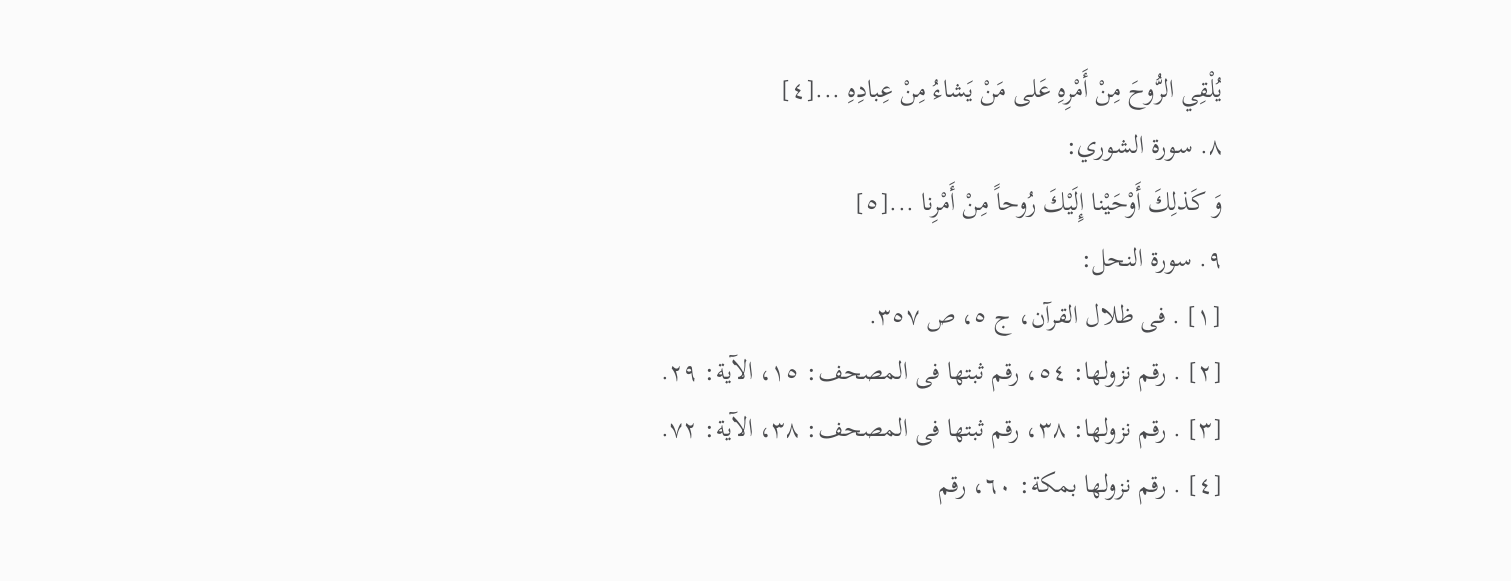يُلْقِي الرُّوحَ مِنْ أَمْرِهِ عَلى مَنْ يَشاءُ مِنْ عِبادِهِ ...[٤]
٨. سورة الشوري:
وَ كَذلِكَ أَوْحَيْنا إِلَيْكَ رُوحاً مِنْ أَمْرِنا ...[٥]
٩. سورة النحل:
[١] . فى ظلال القرآن، ج ٥، ص ٣٥٧.
[٢] . رقم نزولها: ٥٤، رقم ثبتها فى المصحف: ١٥، الآية: ٢٩.
[٣] . رقم نزولها: ٣٨، رقم ثبتها فى المصحف: ٣٨، الآية: ٧٢.
[٤] . رقم نزولها بمكة: ٦٠، رقم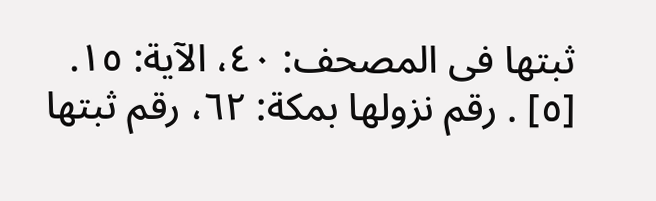ثبتها فى المصحف: ٤٠، الآية: ١٥.
[٥] . رقم نزولها بمكة: ٦٢، رقم ثبتها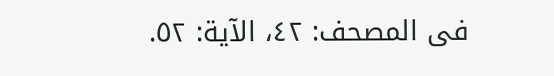فى المصحف: ٤٢، الآية: ٥٢.